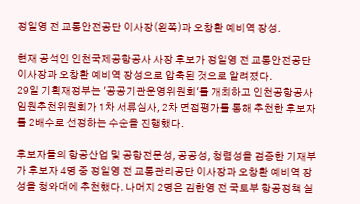정일영 전 교통안전공단 이사장(왼쪽)과 오창환 예비역 장성.

현재 공석인 인천국제공항공사 사장 후보가 정일영 전 교통안전공단 이사장과 오창환 예비역 장성으로 압축된 것으로 알려졌다.
29일 기획재정부는 '공공기관운영위원회'를 개최하고 인천공항공사 임원추천위원회가 1차 서류심사, 2차 면접평가를 통해 추천한 후보자를 2배수로 선정하는 수순을 진행했다.

후보자들의 항공산업 및 공항전문성, 공공성, 청렴성을 검증한 기재부가 후보자 4명 중 정일영 전 교통관리공단 이사장과 오창환 예비역 장성을 청와대에 추천했다. 나머지 2명은 김한영 전 국토부 항공정책 실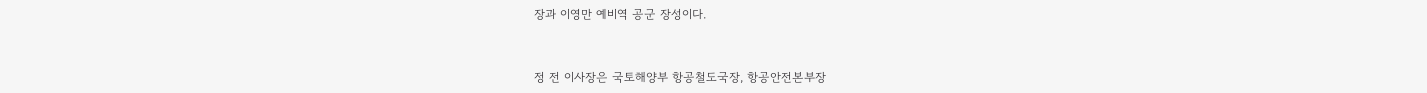장과 이영만 예비역 공군 장성이다.


정 전 이사장은 국토해양부 항공철도국장, 항공안전본부장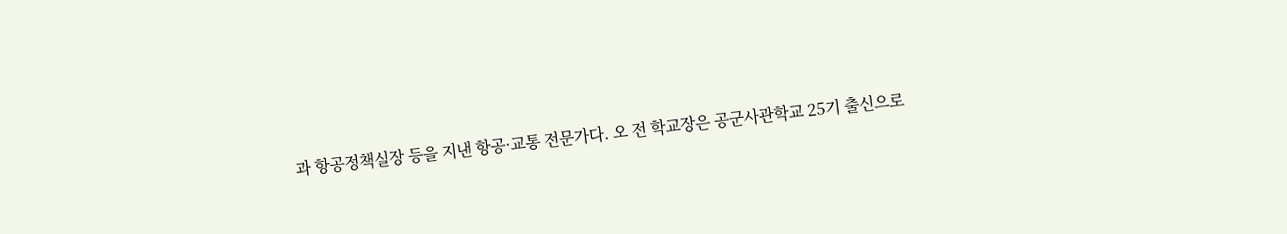과 항공정책실장 등을 지낸 항공·교통 전문가다. 오 전 학교장은 공군사관학교 25기 출신으로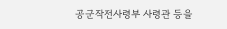공군작전사령부 사령관 등을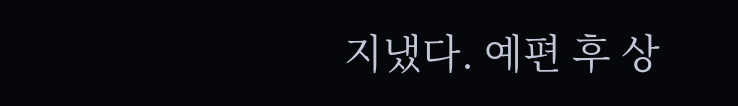지냈다. 예편 후 상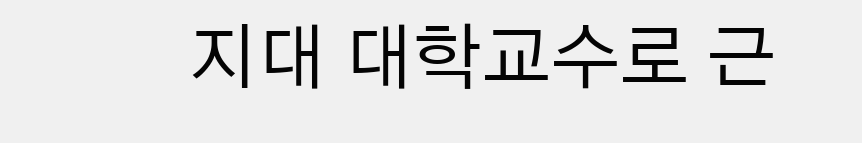지대 대학교수로 근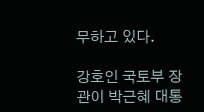무하고 있다.

강호인 국토부 장관이 박근혜 대통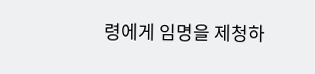령에게 임명을 제청하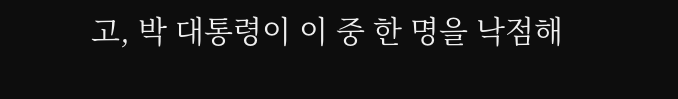고, 박 대통령이 이 중 한 명을 낙점해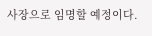사장으로 임명할 예정이다.